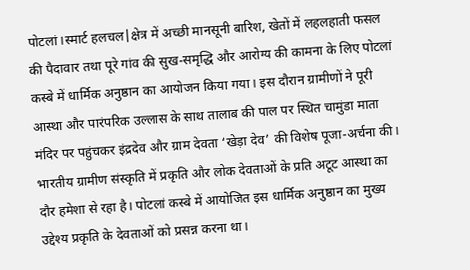पोटलां।स्मार्ट हलचल|क्षेत्र में अच्छी मानसूनी बारिश, खेतों में लहलहाती फसल की पैदावार तथा पूरे गांव की सुख-समृद्धि और आरोग्य की कामना के लिए पोटलां कस्बे में धार्मिक अनुष्ठान का आयोजन किया गया। इस दौरान ग्रामीणों ने पूरी आस्था और पारंपरिक उल्लास के साथ तालाब की पाल पर स्थित चामुंडा माता मंदिर पर पहुंचकर इंद्रदेव और ग्राम देवता ‘खेड़ा देव’ की विशेष पूजा-अर्चना की।
भारतीय ग्रामीण संस्कृति में प्रकृति और लोक देवताओं के प्रति अटूट आस्था का दौर हमेशा से रहा है। पोटलां कस्बे में आयोजित इस धार्मिक अनुष्ठान का मुख्य उद्देश्य प्रकृति के देवताओं को प्रसन्न करना था।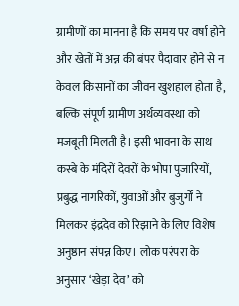ग्रामीणों का मानना है कि समय पर वर्षा होने और खेतों में अन्न की बंपर पैदावार होने से न केवल किसानों का जीवन खुशहाल होता है, बल्कि संपूर्ण ग्रामीण अर्थव्यवस्था को मजबूती मिलती है। इसी भावना के साथ कस्बे के मंदिरों देवरों के भोपा पुजारियों, प्रबुद्ध नागरिकों, युवाओं और बुजुर्गों ने मिलकर इंद्रदेव को रिझाने के लिए विशेष अनुष्ठान संपन्न किए। लोक परंपरा के अनुसार ‘खेड़ा देव’ को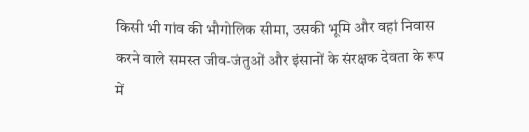किसी भी गांव की भौगोलिक सीमा, उसकी भूमि और वहां निवास करने वाले समस्त जीव-जंतुओं और इंसानों के संरक्षक देवता के रूप में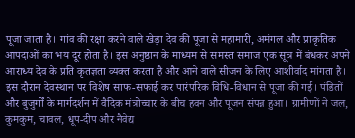पूजा जाता है। गांव की रक्षा करने वाले खेड़ा देव की पूजा से महामारी, अमंगल और प्राकृतिक आपदाओं का भय दूर होता है। इस अनुष्ठान के माध्यम से समस्त समाज एक सूत्र में बंधकर अपने आराध्य देव के प्रति कृतज्ञता व्यक्त करता है और आने वाले सीजन के लिए आशीर्वाद मांगता है। इस दौरान देवस्थान पर विशेष साफ-सफाई कर पारंपरिक विधि-विधान से पूजा की गई। पंडितों और बुजुर्गों के मार्गदर्शन में वैदिक मंत्रोच्चार के बीच हवन और पूजन संपन्न हुआ। ग्रामीणों ने जल, कुमकुम, चावल, धूप-दीप और नैवेद्य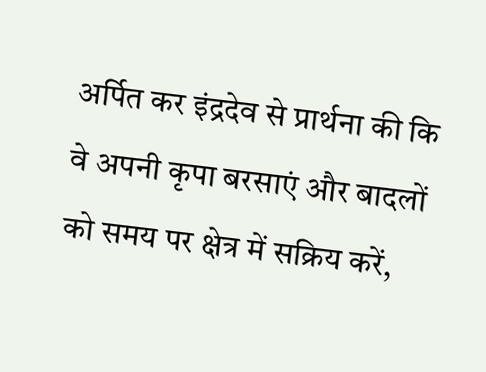अर्पित कर इंद्रदेव से प्रार्थना की कि वे अपनी कृपा बरसाएं और बादलों को समय पर क्षेत्र में सक्रिय करें,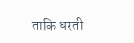ताकि धरती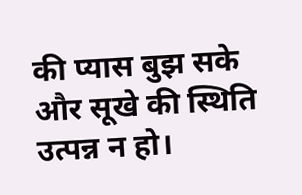की प्यास बुझ सके और सूखे की स्थिति उत्पन्न न हो।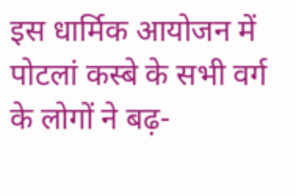इस धार्मिक आयोजन में पोटलां कस्बे के सभी वर्ग के लोगों ने बढ़-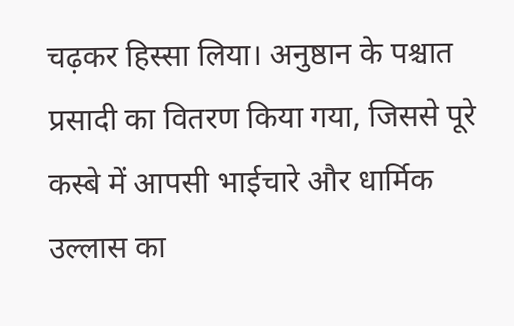चढ़कर हिस्सा लिया। अनुष्ठान के पश्चात प्रसादी का वितरण किया गया, जिससे पूरे कस्बे में आपसी भाईचारे और धार्मिक उल्लास का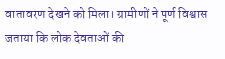वातावरण देखने को मिला। ग्रामीणों ने पूर्ण विश्वास जताया कि लोक देवताओं की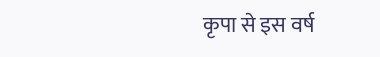कृपा से इस वर्ष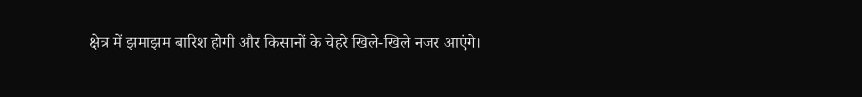क्षेत्र में झमाझम बारिश होगी और किसानों के चेहरे खिले-खिले नजर आएंगे।